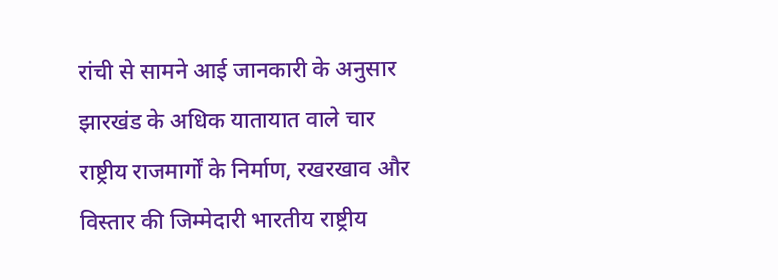रांची से सामने आई जानकारी के अनुसार झारखंड के अधिक यातायात वाले चार राष्ट्रीय राजमार्गों के निर्माण, रखरखाव और विस्तार की जिम्मेदारी भारतीय राष्ट्रीय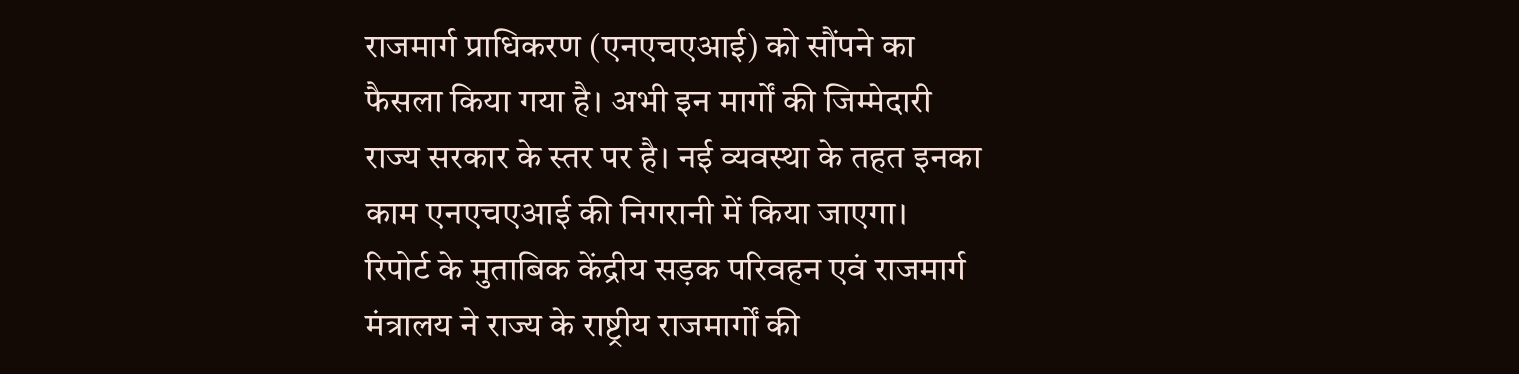राजमार्ग प्राधिकरण (एनएचएआई) को सौंपने का फैसला किया गया है। अभी इन मार्गों की जिम्मेदारी राज्य सरकार के स्तर पर है। नई व्यवस्था के तहत इनका काम एनएचएआई की निगरानी में किया जाएगा।
रिपोर्ट के मुताबिक केंद्रीय सड़क परिवहन एवं राजमार्ग मंत्रालय ने राज्य के राष्ट्रीय राजमार्गों की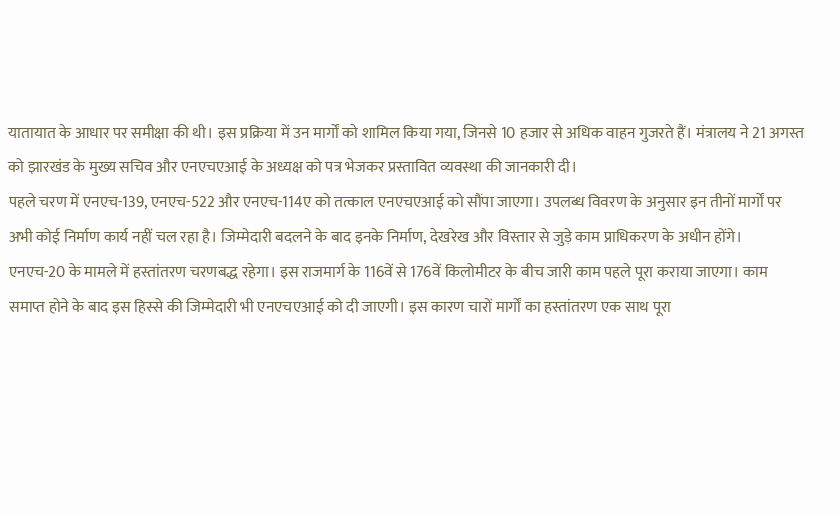यातायात के आधार पर समीक्षा की थी। इस प्रक्रिया में उन मार्गों को शामिल किया गया, जिनसे 10 हजार से अधिक वाहन गुजरते हैं। मंत्रालय ने 21 अगस्त को झारखंड के मुख्य सचिव और एनएचएआई के अध्यक्ष को पत्र भेजकर प्रस्तावित व्यवस्था की जानकारी दी।
पहले चरण में एनएच-139, एनएच-522 और एनएच-114ए को तत्काल एनएचएआई को सौंपा जाएगा। उपलब्ध विवरण के अनुसार इन तीनों मार्गों पर अभी कोई निर्माण कार्य नहीं चल रहा है। जिम्मेदारी बदलने के बाद इनके निर्माण, देखरेख और विस्तार से जुड़े काम प्राधिकरण के अधीन होंगे।
एनएच-20 के मामले में हस्तांतरण चरणबद्ध रहेगा। इस राजमार्ग के 116वें से 176वें किलोमीटर के बीच जारी काम पहले पूरा कराया जाएगा। काम समाप्त होने के बाद इस हिस्से की जिम्मेदारी भी एनएचएआई को दी जाएगी। इस कारण चारों मार्गों का हस्तांतरण एक साथ पूरा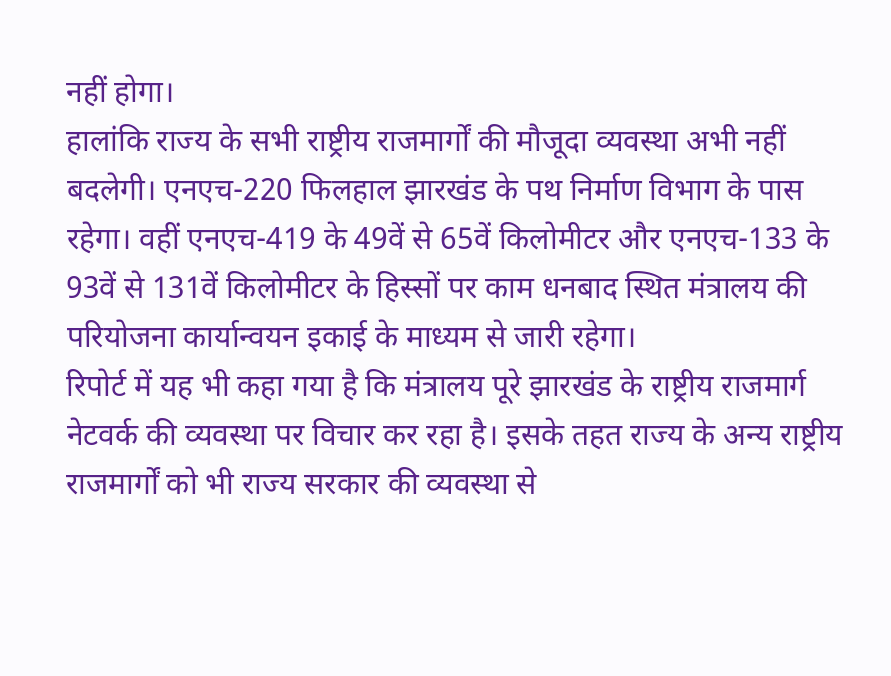नहीं होगा।
हालांकि राज्य के सभी राष्ट्रीय राजमार्गों की मौजूदा व्यवस्था अभी नहीं बदलेगी। एनएच-220 फिलहाल झारखंड के पथ निर्माण विभाग के पास रहेगा। वहीं एनएच-419 के 49वें से 65वें किलोमीटर और एनएच-133 के 93वें से 131वें किलोमीटर के हिस्सों पर काम धनबाद स्थित मंत्रालय की परियोजना कार्यान्वयन इकाई के माध्यम से जारी रहेगा।
रिपोर्ट में यह भी कहा गया है कि मंत्रालय पूरे झारखंड के राष्ट्रीय राजमार्ग नेटवर्क की व्यवस्था पर विचार कर रहा है। इसके तहत राज्य के अन्य राष्ट्रीय राजमार्गों को भी राज्य सरकार की व्यवस्था से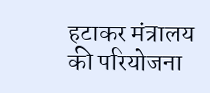हटाकर मंत्रालय की परियोजना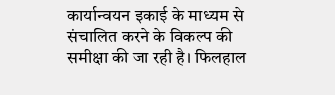कार्यान्वयन इकाई के माध्यम से संचालित करने के विकल्प की समीक्षा की जा रही है। फिलहाल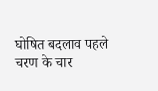घोषित बदलाव पहले चरण के चार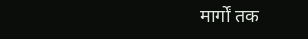मार्गों तक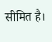सीमित है।